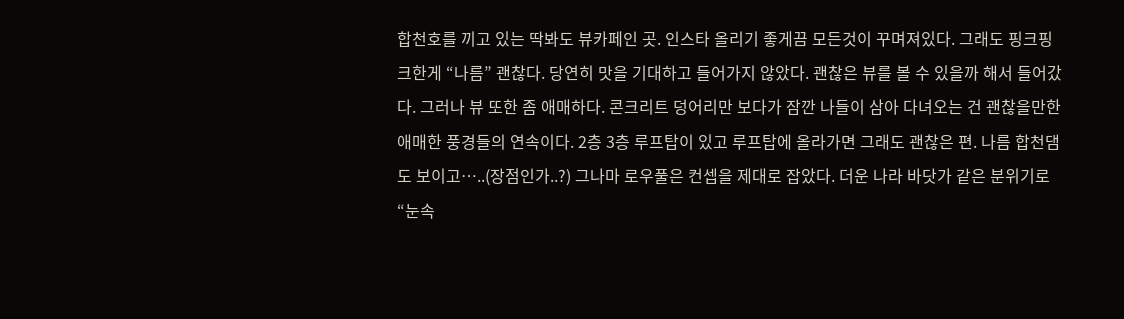합천호를 끼고 있는 딱봐도 뷰카페인 곳. 인스타 올리기 좋게끔 모든것이 꾸며져있다. 그래도 핑크핑크한게 “나름” 괜찮다. 당연히 맛을 기대하고 들어가지 않았다. 괜찮은 뷰를 볼 수 있을까 해서 들어갔다. 그러나 뷰 또한 좀 애매하다. 콘크리트 덩어리만 보다가 잠깐 나들이 삼아 다녀오는 건 괜찮을만한 애매한 풍경들의 연속이다. 2층 3층 루프탑이 있고 루프탑에 올라가면 그래도 괜찮은 편. 나름 합천댐도 보이고…..(장점인가..?) 그나마 로우풀은 컨셉을 제대로 잡았다. 더운 나라 바닷가 같은 분위기로 “눈속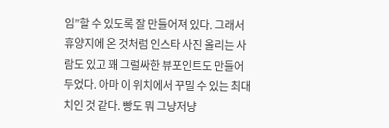임”할 수 있도록 잘 만들어져 있다. 그래서 휴양지에 온 것처럼 인스타 사진 올리는 사람도 있고 꽤 그럴싸한 뷰포인트도 만들어두었다. 아마 이 위치에서 꾸밀 수 있는 최대치인 것 같다. 빵도 뭐 그냥저냥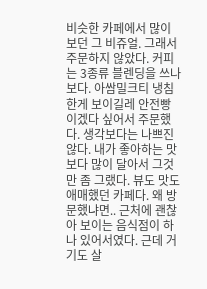비슷한 카페에서 많이 보던 그 비쥬얼. 그래서 주문하지 않았다. 커피는 3종류 블렌딩을 쓰나보다. 아쌈밀크티 냉침한게 보이길레 안전빵이겠다 싶어서 주문했다. 생각보다는 나쁘진 않다. 내가 좋아하는 맛보다 많이 달아서 그것만 좀 그랬다. 뷰도 맛도 애매했던 카페다. 왜 방문했냐면.. 근처에 괜찮아 보이는 음식점이 하나 있어서였다. 근데 거기도 살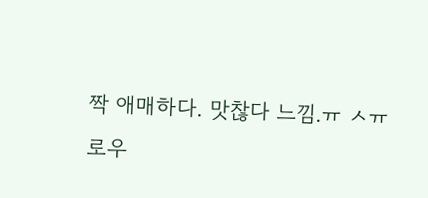짝 애매하다. 맛찮다 느낌.ㅠ ㅅㅠ
로우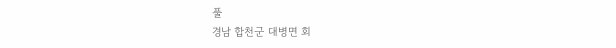풀
경남 합천군 대병면 회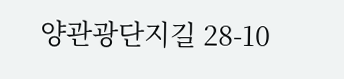양관광단지길 28-10